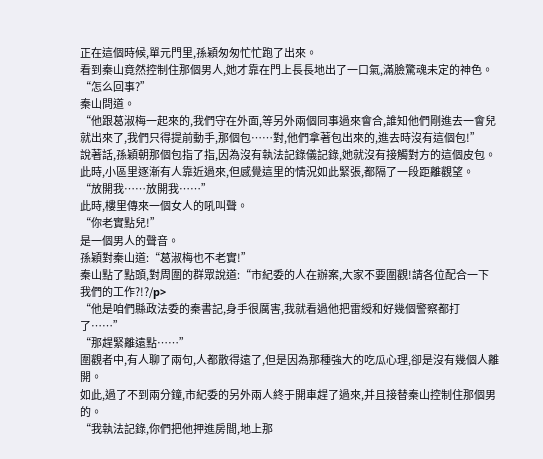正在這個時候,單元門里,孫穎匆匆忙忙跑了出來。
看到秦山竟然控制住那個男人,她才靠在門上長長地出了一口氣,滿臉驚魂未定的神色。
“怎么回事?”
秦山問道。
“他跟葛淑梅一起來的,我們守在外面,等另外兩個同事過來會合,誰知他們剛進去一會兒就出來了,我們只得提前動手,那個包……對,他們拿著包出來的,進去時沒有這個包!”
說著話,孫穎朝那個包指了指,因為沒有執法記錄儀記錄,她就沒有接觸對方的這個皮包。
此時,小區里逐漸有人靠近過來,但感覺這里的情況如此緊張,都隔了一段距離觀望。
“放開我……放開我……”
此時,樓里傳來一個女人的吼叫聲。
“你老實點兒!”
是一個男人的聲音。
孫穎對秦山道:“葛淑梅也不老實!”
秦山點了點頭,對周圍的群眾說道:“市紀委的人在辦案,大家不要圍觀!請各位配合一下我們的工作?!?/p>
“他是咱們縣政法委的秦書記,身手很厲害,我就看過他把雷綬和好幾個警察都打了……”
“那趕緊離遠點……”
圍觀者中,有人聊了兩句,人都散得遠了,但是因為那種強大的吃瓜心理,卻是沒有幾個人離開。
如此,過了不到兩分鐘,市紀委的另外兩人終于開車趕了過來,并且接替秦山控制住那個男的。
“我執法記錄,你們把他押進房間,地上那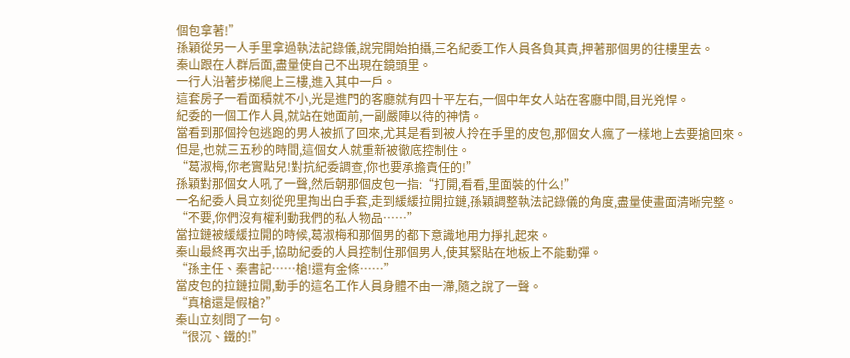個包拿著!”
孫穎從另一人手里拿過執法記錄儀,說完開始拍攝,三名紀委工作人員各負其責,押著那個男的往樓里去。
秦山跟在人群后面,盡量使自己不出現在鏡頭里。
一行人沿著步梯爬上三樓,進入其中一戶。
這套房子一看面積就不小,光是進門的客廳就有四十平左右,一個中年女人站在客廳中間,目光兇悍。
紀委的一個工作人員,就站在她面前,一副嚴陣以待的神情。
當看到那個拎包逃跑的男人被抓了回來,尤其是看到被人拎在手里的皮包,那個女人瘋了一樣地上去要搶回來。
但是,也就三五秒的時間,這個女人就重新被徹底控制住。
“葛淑梅,你老實點兒!對抗紀委調查,你也要承擔責任的!”
孫穎對那個女人吼了一聲,然后朝那個皮包一指:“打開,看看,里面裝的什么!”
一名紀委人員立刻從兜里掏出白手套,走到緩緩拉開拉鏈,孫穎調整執法記錄儀的角度,盡量使畫面清晰完整。
“不要,你們沒有權利動我們的私人物品……”
當拉鏈被緩緩拉開的時候,葛淑梅和那個男的都下意識地用力掙扎起來。
秦山最終再次出手,協助紀委的人員控制住那個男人,使其緊貼在地板上不能動彈。
“孫主任、秦書記……槍!還有金條……”
當皮包的拉鏈拉開,動手的這名工作人員身體不由一滯,隨之說了一聲。
“真槍還是假槍?”
秦山立刻問了一句。
“很沉、鐵的!”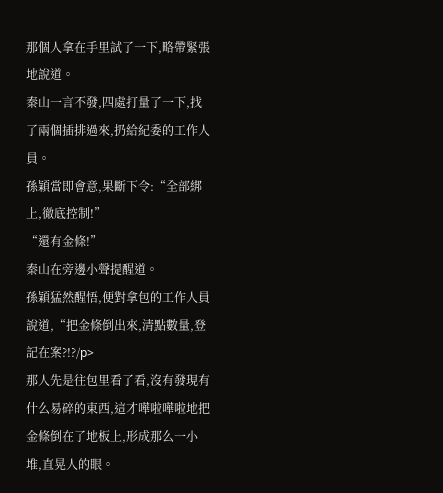那個人拿在手里試了一下,略帶緊張地說道。
秦山一言不發,四處打量了一下,找了兩個插排過來,扔給紀委的工作人員。
孫穎當即會意,果斷下令:“全部綁上,徹底控制!”
“還有金條!”
秦山在旁邊小聲提醒道。
孫穎猛然醒悟,便對拿包的工作人員說道,“把金條倒出來,清點數量,登記在案?!?/p>
那人先是往包里看了看,沒有發現有什么易碎的東西,這才嘩啦嘩啦地把金條倒在了地板上,形成那么一小堆,直晃人的眼。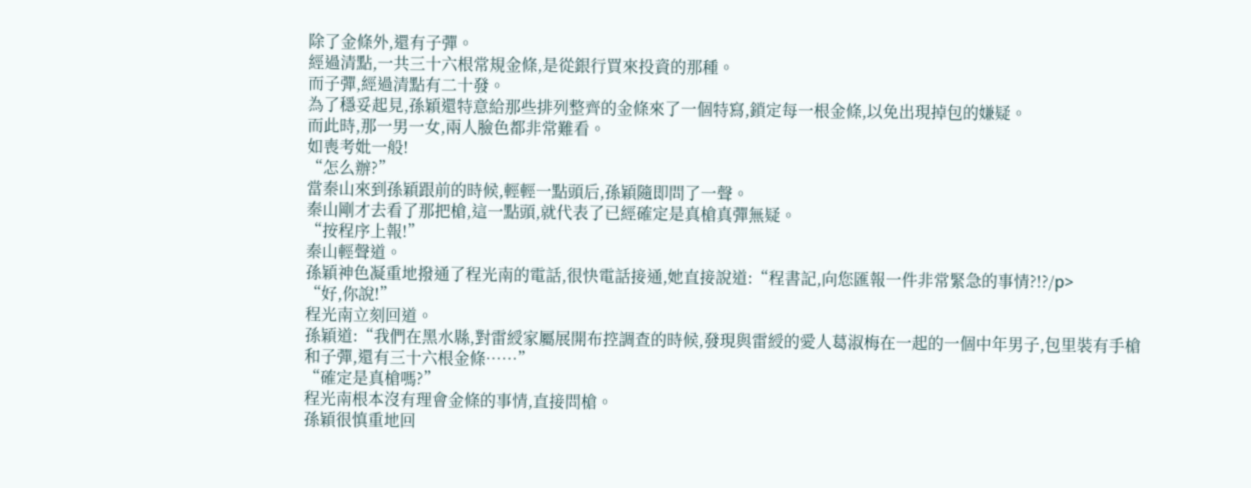除了金條外,還有子彈。
經過清點,一共三十六根常規金條,是從銀行買來投資的那種。
而子彈,經過清點有二十發。
為了穩妥起見,孫穎還特意給那些排列整齊的金條來了一個特寫,鎖定每一根金條,以免出現掉包的嫌疑。
而此時,那一男一女,兩人臉色都非常難看。
如喪考妣一般!
“怎么辦?”
當秦山來到孫穎跟前的時候,輕輕一點頭后,孫穎隨即問了一聲。
秦山剛才去看了那把槍,這一點頭,就代表了已經確定是真槍真彈無疑。
“按程序上報!”
秦山輕聲道。
孫穎神色凝重地撥通了程光南的電話,很快電話接通,她直接說道:“程書記,向您匯報一件非常緊急的事情?!?/p>
“好,你說!”
程光南立刻回道。
孫穎道:“我們在黑水縣,對雷綬家屬展開布控調查的時候,發現與雷綬的愛人葛淑梅在一起的一個中年男子,包里裝有手槍和子彈,還有三十六根金條……”
“確定是真槍嗎?”
程光南根本沒有理會金條的事情,直接問槍。
孫穎很慎重地回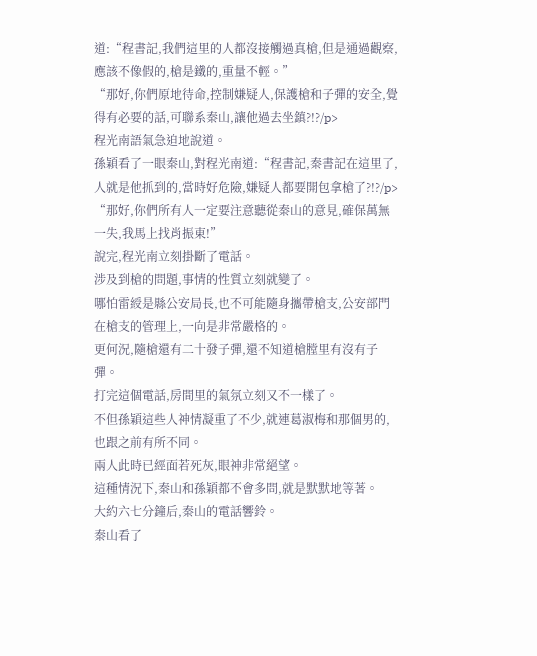道:“程書記,我們這里的人都沒接觸過真槍,但是通過觀察,應該不像假的,槍是鐵的,重量不輕。”
“那好,你們原地待命,控制嫌疑人,保護槍和子彈的安全,覺得有必要的話,可聯系秦山,讓他過去坐鎮?!?/p>
程光南語氣急迫地說道。
孫穎看了一眼秦山,對程光南道:“程書記,秦書記在這里了,人就是他抓到的,當時好危險,嫌疑人都要開包拿槍了?!?/p>
“那好,你們所有人一定要注意聽從秦山的意見,確保萬無一失,我馬上找肖振東!”
說完,程光南立刻掛斷了電話。
涉及到槍的問題,事情的性質立刻就變了。
哪怕雷綬是縣公安局長,也不可能隨身攜帶槍支,公安部門在槍支的管理上,一向是非常嚴格的。
更何況,隨槍還有二十發子彈,還不知道槍膛里有沒有子彈。
打完這個電話,房間里的氣氛立刻又不一樣了。
不但孫穎這些人神情凝重了不少,就連葛淑梅和那個男的,也跟之前有所不同。
兩人此時已經面若死灰,眼神非常絕望。
這種情況下,秦山和孫穎都不會多問,就是默默地等著。
大約六七分鐘后,秦山的電話響鈴。
秦山看了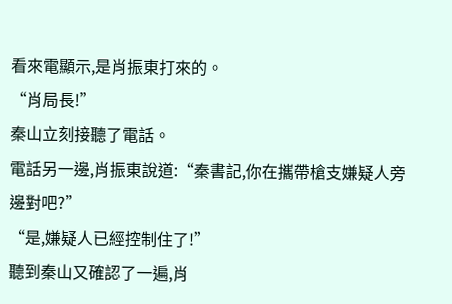看來電顯示,是肖振東打來的。
“肖局長!”
秦山立刻接聽了電話。
電話另一邊,肖振東說道:“秦書記,你在攜帶槍支嫌疑人旁邊對吧?”
“是,嫌疑人已經控制住了!”
聽到秦山又確認了一遍,肖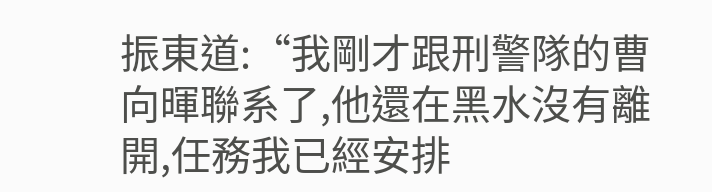振東道:“我剛才跟刑警隊的曹向暉聯系了,他還在黑水沒有離開,任務我已經安排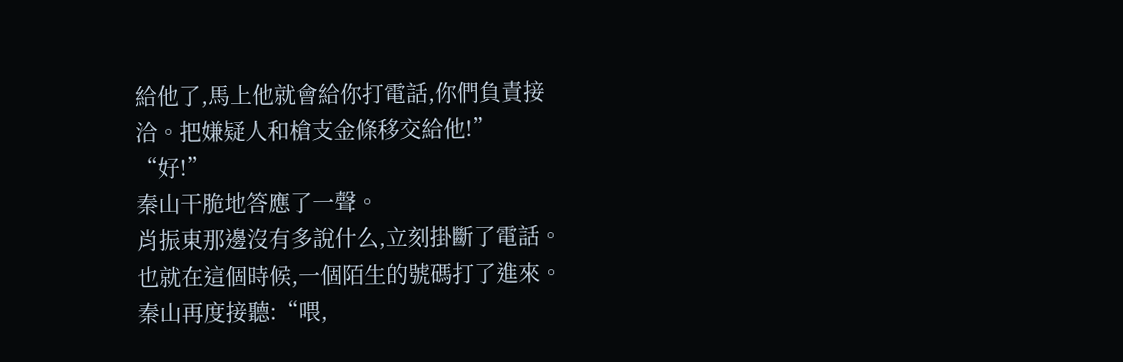給他了,馬上他就會給你打電話,你們負責接洽。把嫌疑人和槍支金條移交給他!”
“好!”
秦山干脆地答應了一聲。
肖振東那邊沒有多說什么,立刻掛斷了電話。
也就在這個時候,一個陌生的號碼打了進來。
秦山再度接聽:“喂,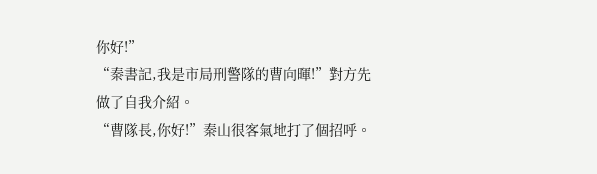你好!”
“秦書記,我是市局刑警隊的曹向暉!”對方先做了自我介紹。
“曹隊長,你好!”秦山很客氣地打了個招呼。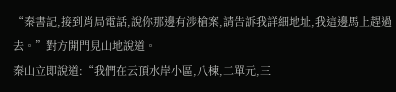“秦書記,接到肖局電話,說你那邊有涉槍案,請告訴我詳細地址,我這邊馬上趕過去。”對方開門見山地說道。
秦山立即說道:“我們在云頂水岸小區,八棟,二單元,三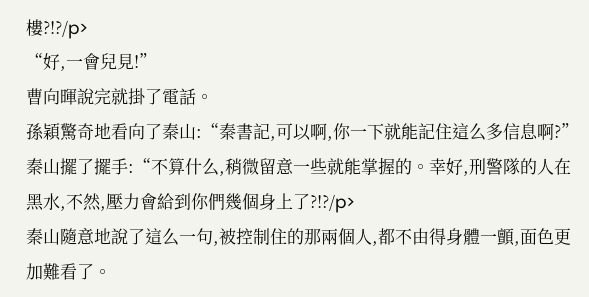樓?!?/p>
“好,一會兒見!”
曹向暉說完就掛了電話。
孫穎驚奇地看向了秦山:“秦書記,可以啊,你一下就能記住這么多信息啊?”
秦山擺了擺手:“不算什么,稍微留意一些就能掌握的。幸好,刑警隊的人在黑水,不然,壓力會給到你們幾個身上了?!?/p>
秦山隨意地說了這么一句,被控制住的那兩個人,都不由得身體一顫,面色更加難看了。